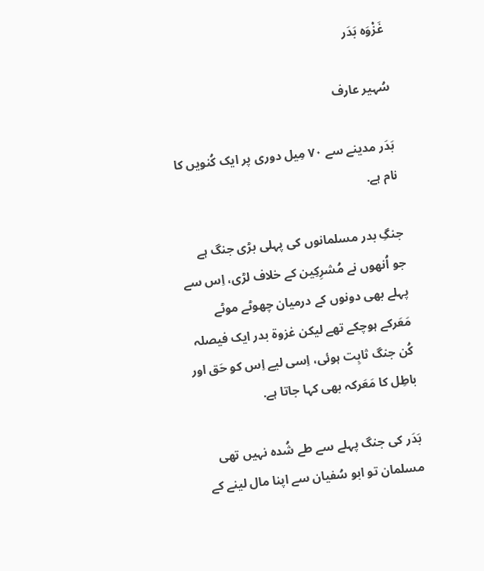غَزْوَہ بَدَر

سُہیر عارف

بَدَر مدینے سے ٧٠ مِیل دوری پر ایک کُنویں کا نام ہے.

جنگِ بدر مسلمانوں کی پہلی بڑی جنگ ہے جو اُنھوں نے مُشرِکِین کے خلاف لڑی، اِس سے پہلے بھی دونوں کے درمیان چھوٹے موٹے مَعَرکے ہوچکے تھے لیکن غزوۃ بدر ایک فیصلہ کُن جنگ ثابِت ہوئی، اِسی لیے اِس کو حَق اور باطِل کا مَعَرکہ بھی کہا جاتا ہے.

بَدَر کی جنگ پہلے سے طے شُدہ نہیں تھی مسلمان تو ابو سُفیان سے اپنا مال لینے کے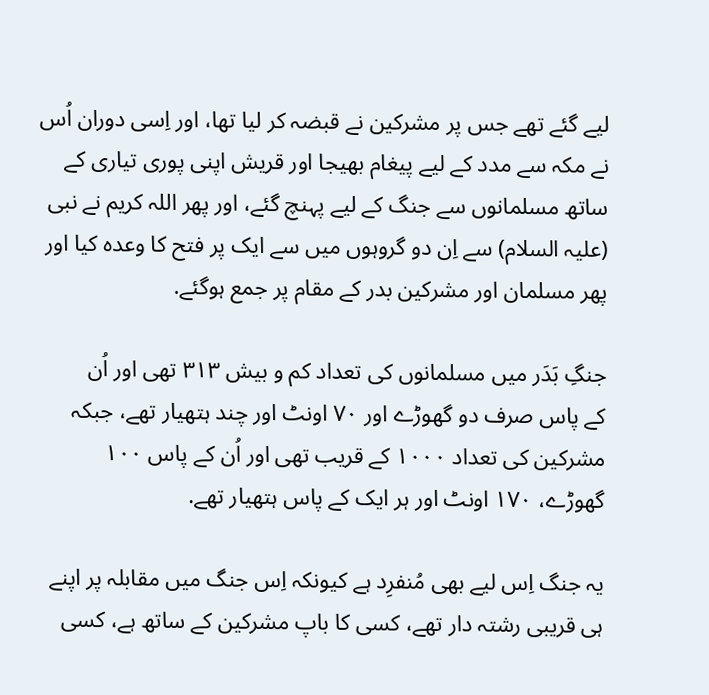لیے گئے تھے جس پر مشرکین نے قبضہ کر لیا تھا، اور اِسی دوران اُس نے مکہ سے مدد کے لیے پیغام بھیجا اور قریش اپنی پوری تیاری کے ساتھ مسلمانوں سے جنگ کے لیے پہنچ گئے، اور پھر اللہ کریم نے نبی (علیہ السلام) سے اِن دو گروہوں میں سے ایک پر فتح کا وعدہ کیا اور پھر مسلمان اور مشرکین بدر کے مقام پر جمع ہوگئے.

جنگِ بَدَر میں مسلمانوں کی تعداد کم و بیش ۳۱۳ تھی اور اُن
کے پاس صرف دو گھوڑے اور ٧٠ اونٹ اور چند ہتھیار تھے، جبکہ مشرکین کی تعداد ١٠٠٠ کے قریب تھی اور اُن کے پاس ١٠٠ گھوڑے، ١٧٠ اونٹ اور ہر ایک کے پاس ہتھیار تھے.

یہ جنگ اِس لیے بھی مُنفرِد ہے کیونکہ اِس جنگ میں مقابلہ پر اپنے ہی قریبی رشتہ دار تھے، کسی کا باپ مشرکین کے ساتھ ہے، کسی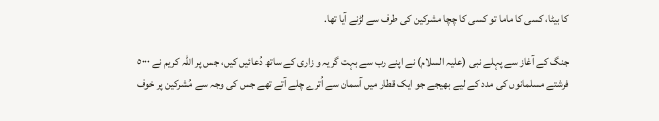کا بیٹا، کسی کا ماما تو کسی کا چچا مشرکین کی طرف سے لڑنے آیا تھا.

جنگ کے آغاز سے پہلے نبی (علیہ السلام) نے اپنے رب سے بہت گریہ و زاری کے ساتھ دُعائیں کیں، جس پر اللہ کریم نے ٥٠٠٠ فرشتے مسلمانوں کی مدد کے لیے بھیجے جو ایک قطار میں آسمان سے اُترے چلے آتے تھے جس کی وجہ سے مُشرکین پر خوف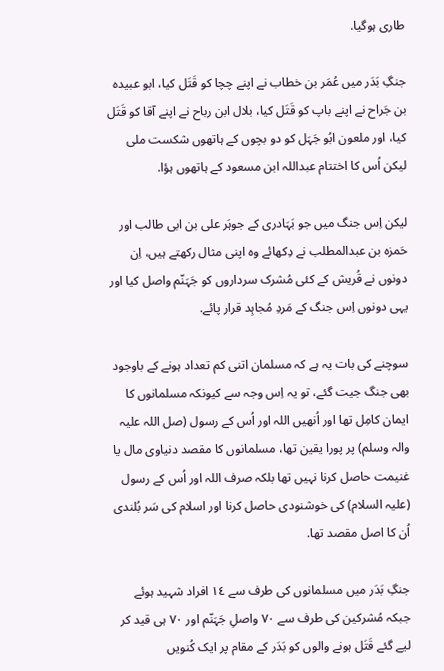طاری ہوگیا.

جنگِ بَدَر میں عُمَر بن خطاب نے اپنے چچا کو قَتَل کیا، ابو عبیدہ بن جَراح نے اپنے باپ کو قَتَل کیا، بلال ابن رباح نے اپنے آقا کو قَتَل کیا، اور ملعون ابُو جَہَل کو دو بچوں کے ہاتھوں شکست ملی لیکن اُس کا اختتام عبداللہ ابن مسعود کے ہاتھوں ہؤا.

لیکن اِس جنگ میں جو بَہَادری کے جوہَر علی بن ابی طالب اور حَمزہ بن عبدالمطلب نے دِکھائے وہ اپنی مثال رکھتے ہیں، اِن دونوں نے قُریش کے کئی مُشرک سرداروں کو جَہَنّم واصل کیا اور یہی دونوں اِس جنگ کے مَردِ مُجاہِد قرار پائے.

سوچنے کی بات یہ ہے کہ مسلمان اتنی کم تعداد ہونے کے باوجود بھی جنگ جیت گئے، تو یہ اِس وجہ سے کیونکہ مسلمانوں کا ایمان کامِل تھا اور اُنھیں اللہ اور اُس کے رسول (صل اللہ علیہ والہ وسلم) پر پورا یقین تھا، مسلمانوں کا مقصد دنیاوی مال یا غنیمت حاصل کرنا نہیں تھا بلکہ صرف اللہ اور اُس کے رسول (علیہ السلام) کی خوشنودی حاصل کرنا اور اسلام کی سَر بُلندی اُن کا اصل مقصد تھا.

جنگِ بَدَر میں مسلمانوں کی طرف سے ١٤ افراد شہید ہوئے جبکہ مُشرکین کی طرف سے ٧٠ واصلِ جَہَنّم اور ٧٠ ہی قید کر لیے گئے قَتَل ہونے والوں کو بَدَر کے مقام پر ایک کُنویں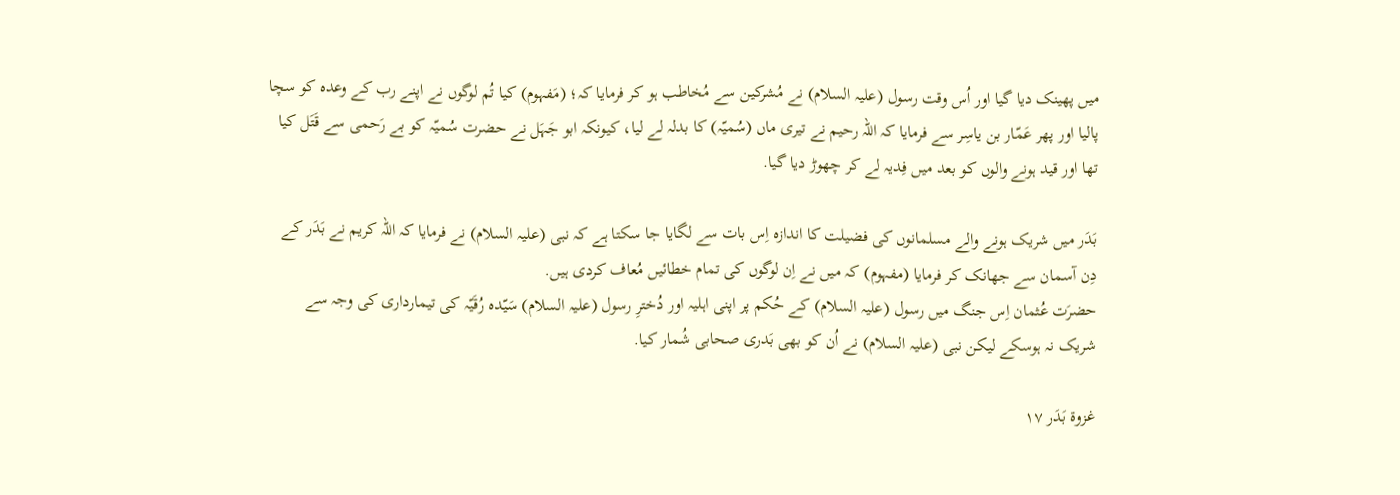میں پھینک دیا گیا اور اُس وقت رسول (علیہ السلام) نے مُشرکین سے مُخاطب ہو کر فرمایا کہ؛ (مَفہوم) کیا تُم لوگوں نے اپنے رب کے وعدہ کو سچا پالیا اور پھر عَمّار بن یاسِر سے فرمایا کہ اللہ رحیم نے تیری ماں (سُمیّہ) کا بدلہ لے لیا، کیونکہ ابو جَہَل نے حضرت سُمیّہ کو بے رَحمی سے قَتَل کیا تھا اور قید ہونے والوں کو بعد میں فِدیہ لے کر چھوڑ دیا گیا.

بَدَر میں شریک ہونے والے مسلمانوں کی فضیلت کا اندازہ اِس بات سے لگایا جا سکتا ہے کہ نبی (علیہ السلام) نے فرمایا کہ اللہ کریم نے بَدَر کے دِن آسمان سے جھانک کر فرمایا (مفہوم) کہ میں نے اِن لوگوں کی تمام خطائیں مُعاف کردی ہیں.
حضرَت عُثمان اِس جنگ میں رسول (علیہ السلام) کے حُکم پر اپنی اہلیہ اور دُخترِ رسول (علیہ السلام) سَیّدہ رُقَیّہ کی تیمارداری کی وجہ سے شریک نہ ہوسکے لیکن نبی (علیہ السلام) نے اُن کو بھی بَدری صحابی شُمار کیا.

غزوۃ بَدَر ١٧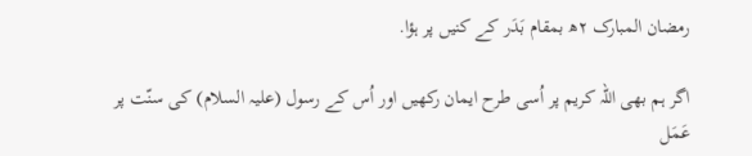رمضان المبارک ٢ھ بمقام بَدَر کے کنیں پر ہؤا.

اگر ہم بھی اللہ کریم پر اُسی طرح ایمان رکھیں اور اُس کے رسول (علیہ السلام) کی سنّت پر عَمَل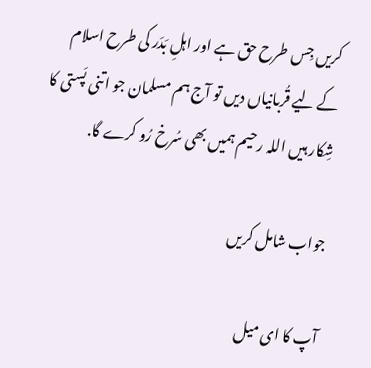کریں جِس طرح حق ہے اور اہلِ بَدَر کی طرح اسلام کے لیے قُربانیاں دیں تو آج ہم مسلمان جو اتنی پَستی کا شِکار ہیں اللہ رحیم ہمیں بھی سُرخ رُو کرے گا.

جواب شامل کریں

آپ کا ای میل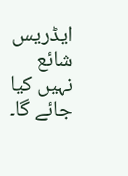ایڈریس شائع نہیں کیا جائے گا۔